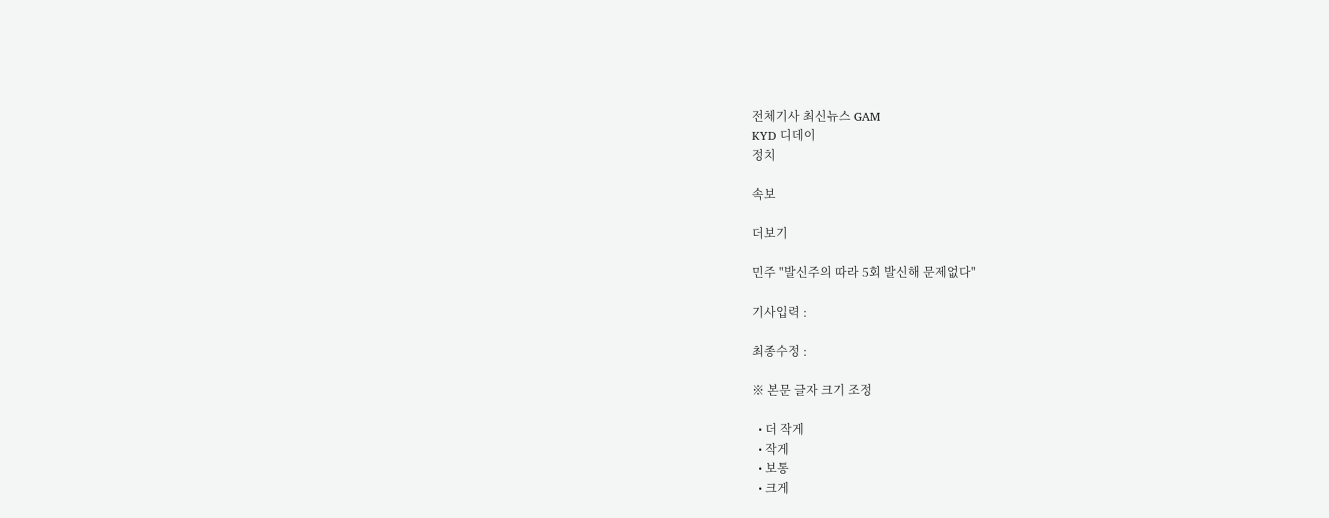전체기사 최신뉴스 GAM
KYD 디데이
정치

속보

더보기

민주 "발신주의 따라 5회 발신해 문제없다"

기사입력 :

최종수정 :

※ 본문 글자 크기 조정

  • 더 작게
  • 작게
  • 보통
  • 크게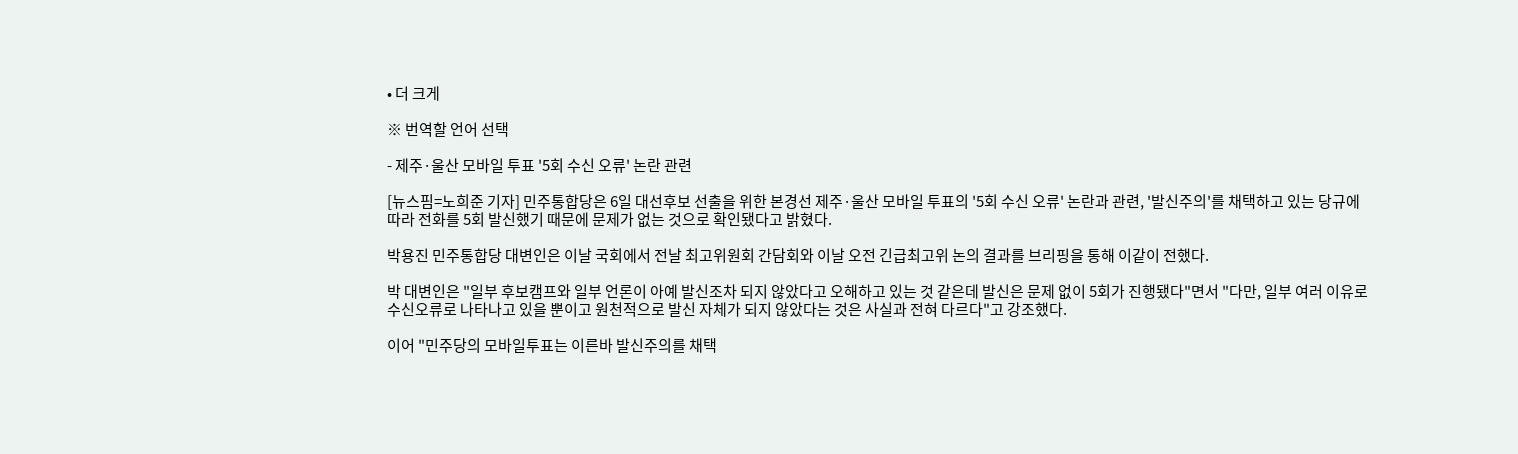• 더 크게

※ 번역할 언어 선택

- 제주·울산 모바일 투표 '5회 수신 오류' 논란 관련

[뉴스핌=노희준 기자] 민주통합당은 6일 대선후보 선출을 위한 본경선 제주·울산 모바일 투표의 '5회 수신 오류' 논란과 관련, '발신주의'를 채택하고 있는 당규에 따라 전화를 5회 발신했기 때문에 문제가 없는 것으로 확인됐다고 밝혔다.

박용진 민주통합당 대변인은 이날 국회에서 전날 최고위원회 간담회와 이날 오전 긴급최고위 논의 결과를 브리핑을 통해 이같이 전했다.

박 대변인은 "일부 후보캠프와 일부 언론이 아예 발신조차 되지 않았다고 오해하고 있는 것 같은데 발신은 문제 없이 5회가 진행됐다"면서 "다만, 일부 여러 이유로 수신오류로 나타나고 있을 뿐이고 원천적으로 발신 자체가 되지 않았다는 것은 사실과 전혀 다르다"고 강조했다.

이어 "민주당의 모바일투표는 이른바 발신주의를 채택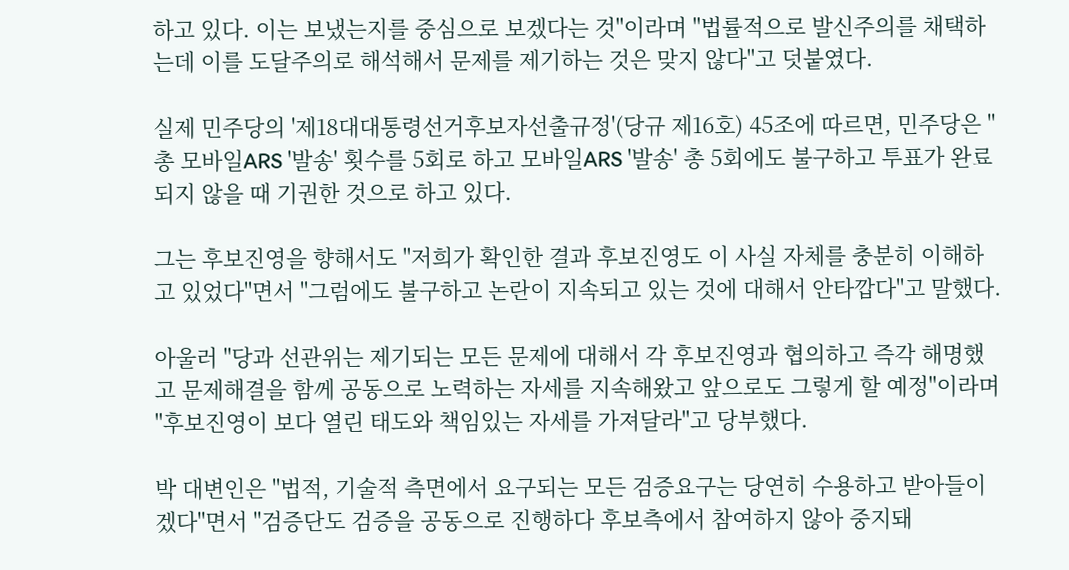하고 있다. 이는 보냈는지를 중심으로 보겠다는 것"이라며 "법률적으로 발신주의를 채택하는데 이를 도달주의로 해석해서 문제를 제기하는 것은 맞지 않다"고 덧붙였다.

실제 민주당의 '제18대대통령선거후보자선출규정'(당규 제16호) 45조에 따르면, 민주당은 "총 모바일ARS '발송' 횟수를 5회로 하고 모바일ARS '발송' 총 5회에도 불구하고 투표가 완료되지 않을 때 기권한 것으로 하고 있다.

그는 후보진영을 향해서도 "저희가 확인한 결과 후보진영도 이 사실 자체를 충분히 이해하고 있었다"면서 "그럼에도 불구하고 논란이 지속되고 있는 것에 대해서 안타깝다"고 말했다.

아울러 "당과 선관위는 제기되는 모든 문제에 대해서 각 후보진영과 협의하고 즉각 해명했고 문제해결을 함께 공동으로 노력하는 자세를 지속해왔고 앞으로도 그렇게 할 예정"이라며 "후보진영이 보다 열린 태도와 책임있는 자세를 가져달라"고 당부했다.

박 대변인은 "법적, 기술적 측면에서 요구되는 모든 검증요구는 당연히 수용하고 받아들이겠다"면서 "검증단도 검증을 공동으로 진행하다 후보측에서 참여하지 않아 중지돼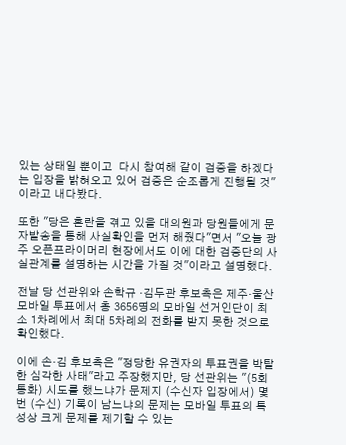있는 상태일 뿐이고  다시 참여해 같이 검증을 하겠다는 입장을 밝혀오고 있어 검증은 순조롭게 진행될 것"이라고 내다봤다.

또한 "당은 혼란을 겪고 있을 대의원과 당원들에게 문자발송을 통해 사실확인을 먼저 해줬다"면서 "오늘 광주 오픈프라이머리 현장에서도 이에 대한 검증단의 사실관계를 설명하는 시간을 가질 것"이라고 설명했다.

전날 당 선관위와 손학규 ·김두관 후보측은 제주·울산 모바일 투표에서 총 3656명의 모바일 선거인단이 최소 1차례에서 최대 5차례의 전화를 받지 못한 것으로 확인했다.

이에 손·김 후보측은 "정당한 유권자의 투표권을 박탈한 심각한 사태"라고 주장했지만, 당 선관위는 "(5회 통화) 시도를 했느냐가 문제지 (수신자 입장에서) 몇번 (수신) 기록이 남느냐의 문제는 모바일 투표의 특성상 크게 문제를 제기할 수 있는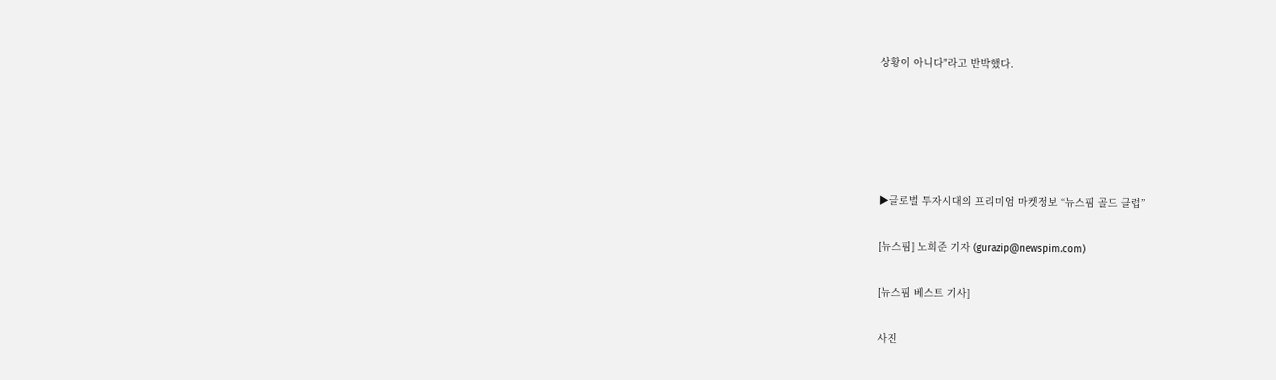상황이 아니다"라고 반박했다.





▶글로벌 투자시대의 프리미엄 마켓정보 “뉴스핌 골드 클럽”

[뉴스핌] 노희준 기자 (gurazip@newspim.com)

[뉴스핌 베스트 기사]

사진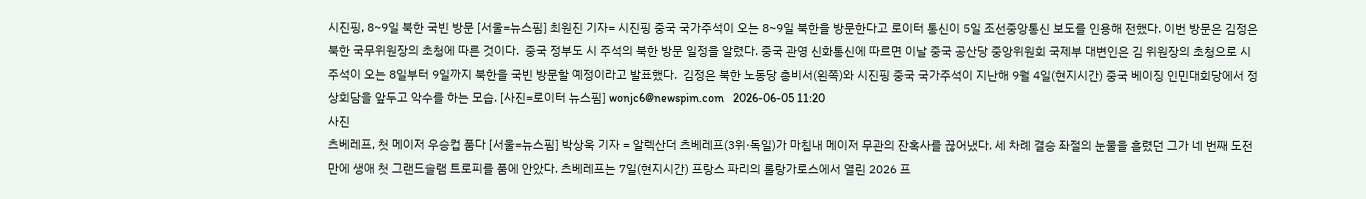시진핑, 8~9일 북한 국빈 방문 [서울=뉴스핌] 최원진 기자= 시진핑 중국 국가주석이 오는 8~9일 북한을 방문한다고 로이터 통신이 5일 조선중앙통신 보도를 인용해 전했다. 이번 방문은 김정은 북한 국무위원장의 초청에 따른 것이다.  중국 정부도 시 주석의 북한 방문 일정을 알렸다. 중국 관영 신화통신에 따르면 이날 중국 공산당 중앙위원회 국제부 대변인은 김 위원장의 초청으로 시 주석이 오는 8일부터 9일까지 북한을 국빈 방문할 예정이라고 발표했다.  김정은 북한 노동당 총비서(왼쪽)와 시진핑 중국 국가주석이 지난해 9월 4일(현지시간) 중국 베이징 인민대회당에서 정상회담을 앞두고 악수를 하는 모습. [사진=로이터 뉴스핌] wonjc6@newspim.com   2026-06-05 11:20
사진
츠베레프, 첫 메이저 우승컵 품다 [서울=뉴스핌] 박상욱 기자 = 알렉산더 츠베레프(3위·독일)가 마침내 메이저 무관의 잔혹사를 끊어냈다. 세 차례 결승 좌절의 눈물을 흘렸던 그가 네 번째 도전 만에 생애 첫 그랜드슬램 트로피를 품에 안았다. 츠베레프는 7일(현지시간) 프랑스 파리의 롤랑가로스에서 열린 2026 프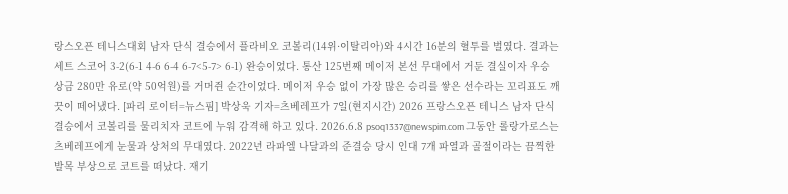랑스오픈 테니스대회 남자 단식 결승에서 플라비오 코볼리(14위·이탈리아)와 4시간 16분의 혈투를 벌였다. 결과는 세트 스코어 3-2(6-1 4-6 6-4 6-7<5-7> 6-1) 완승이었다. 통산 125번째 메이저 본선 무대에서 거둔 결실이자 우승 상금 280만 유로(약 50억원)를 거머쥔 순간이었다. 메이저 우승 없이 가장 많은 승리를 쌓은 선수라는 꼬리표도 깨끗이 떼어냈다. [파리 로이터=뉴스핌] 박상욱 기자=츠베레프가 7일(현지시간) 2026 프랑스오픈 테니스 남자 단식 결승에서 코볼리를 물리치자 코트에 누워 감격해 하고 있다. 2026.6.8 psoq1337@newspim.com 그동안 롤랑가로스는 츠베레프에게 눈물과 상처의 무대였다. 2022년 라파엘 나달과의 준결승 당시 인대 7개 파열과 골절이라는 끔찍한 발목 부상으로 코트를 떠났다. 재기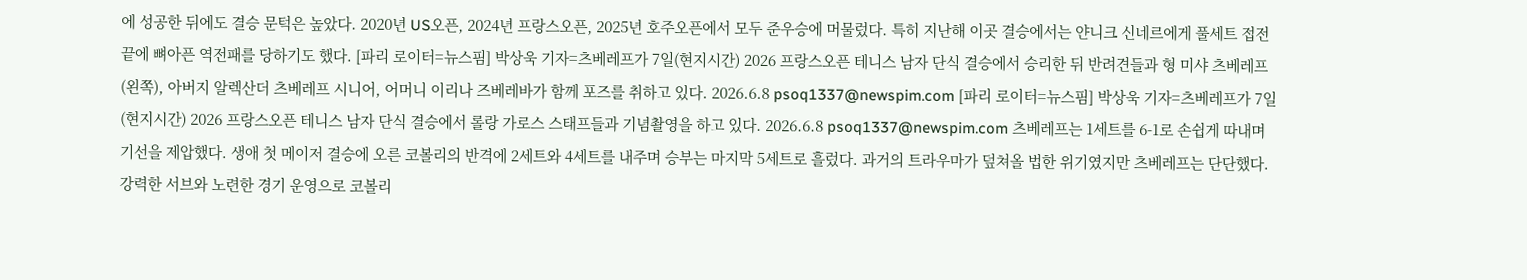에 성공한 뒤에도 결승 문턱은 높았다. 2020년 US오픈, 2024년 프랑스오픈, 2025년 호주오픈에서 모두 준우승에 머물렀다. 특히 지난해 이곳 결승에서는 얀니크 신네르에게 풀세트 접전 끝에 뼈아픈 역전패를 당하기도 했다. [파리 로이터=뉴스핌] 박상욱 기자=츠베레프가 7일(현지시간) 2026 프랑스오픈 테니스 남자 단식 결승에서 승리한 뒤 반려견들과 형 미샤 츠베레프(왼쪽), 아버지 알렉산더 츠베레프 시니어, 어머니 이리나 즈베레바가 함께 포즈를 취하고 있다. 2026.6.8 psoq1337@newspim.com [파리 로이터=뉴스핌] 박상욱 기자=츠베레프가 7일(현지시간) 2026 프랑스오픈 테니스 남자 단식 결승에서 롤랑 가로스 스태프들과 기념촬영을 하고 있다. 2026.6.8 psoq1337@newspim.com 츠베레프는 1세트를 6-1로 손쉽게 따내며 기선을 제압했다. 생애 첫 메이저 결승에 오른 코볼리의 반격에 2세트와 4세트를 내주며 승부는 마지막 5세트로 흘렀다. 과거의 트라우마가 덮쳐올 법한 위기였지만 츠베레프는 단단했다. 강력한 서브와 노련한 경기 운영으로 코볼리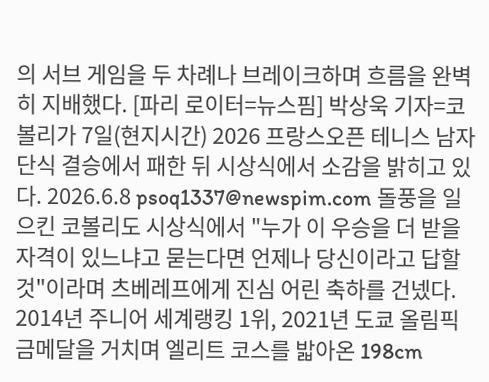의 서브 게임을 두 차례나 브레이크하며 흐름을 완벽히 지배했다. [파리 로이터=뉴스핌] 박상욱 기자=코볼리가 7일(현지시간) 2026 프랑스오픈 테니스 남자 단식 결승에서 패한 뒤 시상식에서 소감을 밝히고 있다. 2026.6.8 psoq1337@newspim.com 돌풍을 일으킨 코볼리도 시상식에서 "누가 이 우승을 더 받을 자격이 있느냐고 묻는다면 언제나 당신이라고 답할 것"이라며 츠베레프에게 진심 어린 축하를 건넸다. 2014년 주니어 세계랭킹 1위, 2021년 도쿄 올림픽 금메달을 거치며 엘리트 코스를 밟아온 198cm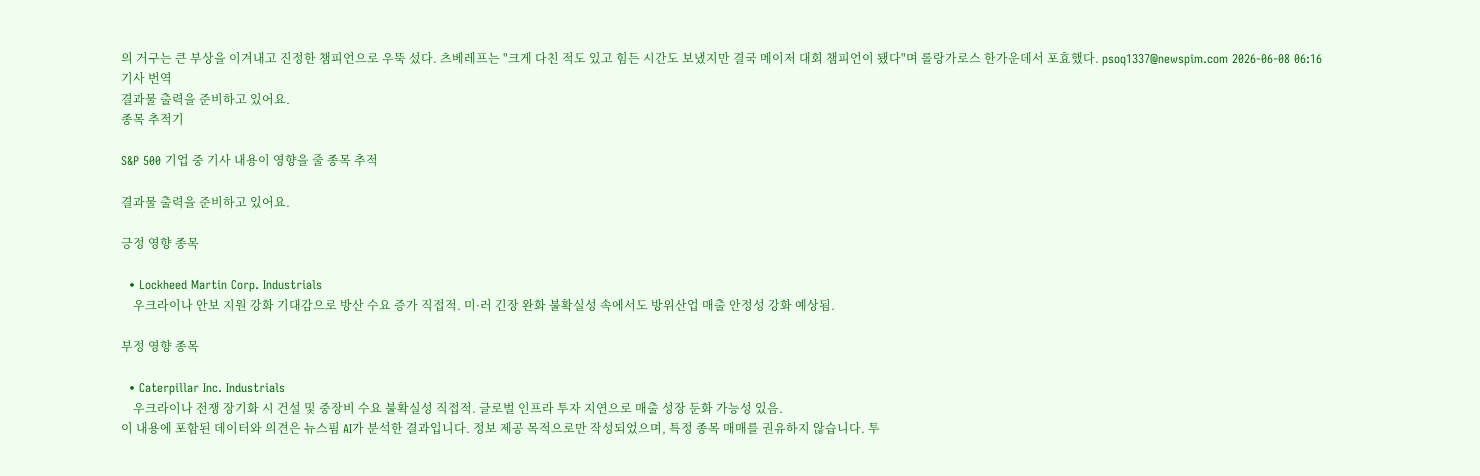의 거구는 큰 부상을 이겨내고 진정한 챔피언으로 우뚝 섰다. 츠베레프는 "크게 다친 적도 있고 힘든 시간도 보냈지만 결국 메이저 대회 챔피언이 됐다"며 롤랑가로스 한가운데서 포효했다. psoq1337@newspim.com 2026-06-08 06:16
기사 번역
결과물 출력을 준비하고 있어요.
종목 추적기

S&P 500 기업 중 기사 내용이 영향을 줄 종목 추적

결과물 출력을 준비하고 있어요.

긍정 영향 종목

  • Lockheed Martin Corp. Industrials
    우크라이나 안보 지원 강화 기대감으로 방산 수요 증가 직접적. 미·러 긴장 완화 불확실성 속에서도 방위산업 매출 안정성 강화 예상됨.

부정 영향 종목

  • Caterpillar Inc. Industrials
    우크라이나 전쟁 장기화 시 건설 및 중장비 수요 불확실성 직접적. 글로벌 인프라 투자 지연으로 매출 성장 둔화 가능성 있음.
이 내용에 포함된 데이터와 의견은 뉴스핌 AI가 분석한 결과입니다. 정보 제공 목적으로만 작성되었으며, 특정 종목 매매를 권유하지 않습니다. 투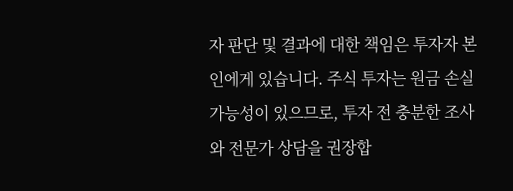자 판단 및 결과에 대한 책임은 투자자 본인에게 있습니다. 주식 투자는 원금 손실 가능성이 있으므로, 투자 전 충분한 조사와 전문가 상담을 권장합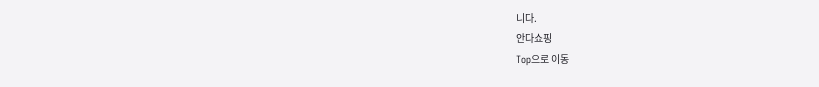니다.
안다쇼핑
Top으로 이동